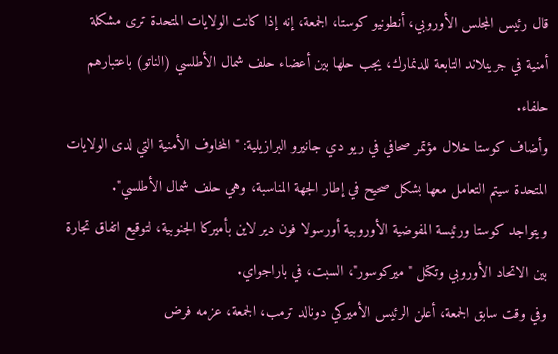قال رئيس المجلس الأوروبي، أنطونيو كوستا، الجمعة، إنه إذا كانت الولايات المتحدة ترى مشكلة أمنية في جرينلاند التابعة للدنمارك، يجب حلها بين أعضاء حلف شمال الأطلسي (الناتو) باعتبارهم حلفاء.
وأضاف كوستا خلال مؤتمر صحافي في ريو دي جانيرو البرازيلية: "المخاوف الأمنية التي لدى الولايات المتحدة سيتم التعامل معها بشكل صحيح في إطار الجهة المناسبة، وهي حلف شمال الأطلسي".
ويتواجد كوستا ورئيسة المفوضية الأوروبية أورسولا فون دير لاين بأميركا الجنوبية، لتوقيع اتفاق تجارة بين الاتحاد الأوروبي وتكتل "ميركوسور"، السبت، في باراجواي.
وفي وقت سابق الجمعة، أعلن الرئيس الأميركي دونالد ترمب، الجمعة، عزمه فرض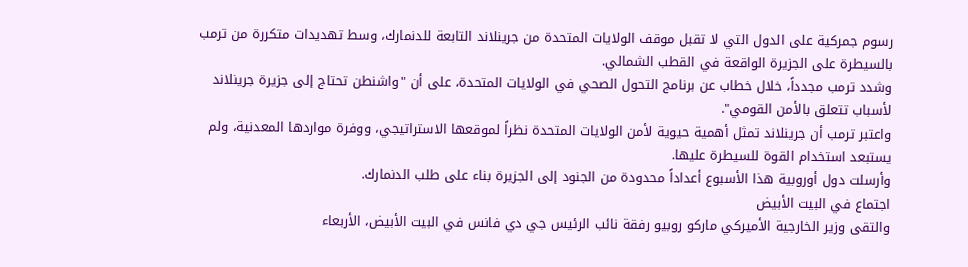رسوم جمركية على الدول التي لا تقبل موقف الولايات المتحدة من جرينلاند التابعة للدنمارك، وسط تهديدات متكررة من ترمب بالسيطرة على الجزيرة الواقعة في القطب الشمالي.
وشدد ترمب مجدداً، خلال خطاب عن برنامج التحول الصحي في الولايات المتحدة، على أن "واشنطن تحتاج إلى جزيرة جرينلاند لأسباب تتعلق بالأمن القومي".
واعتبر ترمب أن جرينلاند تمثل أهمية حيوية لأمن الولايات المتحدة نظراً لموقعها الاستراتيجي، ووفرة مواردها المعدنية، ولم يستبعد استخدام القوة للسيطرة عليها.
وأرسلت دول أوروبية هذا الأسبوع أعداداً محدودة من الجنود إلى الجزيرة بناء على طلب الدنمارك.
اجتماع في البيت الأبيض
والتقى وزير الخارجية الأميركي ماركو روبيو رفقة نائب الرئيس جي دي فانس في البيت الأبيض، الأربعاء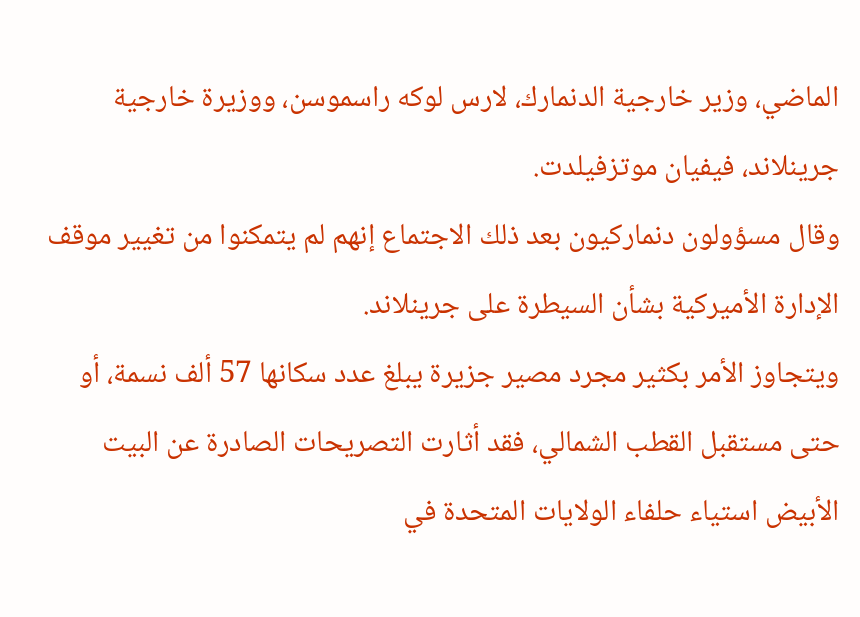الماضي، وزير خارجية الدنمارك، لارس لوكه راسموسن، ووزيرة خارجية جرينلاند، فيفيان موتزفيلدت.
وقال مسؤولون دنماركيون بعد ذلك الاجتماع إنهم لم يتمكنوا من تغيير موقف الإدارة الأميركية بشأن السيطرة على جرينلاند.
ويتجاوز الأمر بكثير مجرد مصير جزيرة يبلغ عدد سكانها 57 ألف نسمة، أو حتى مستقبل القطب الشمالي، فقد أثارت التصريحات الصادرة عن البيت الأبيض استياء حلفاء الولايات المتحدة في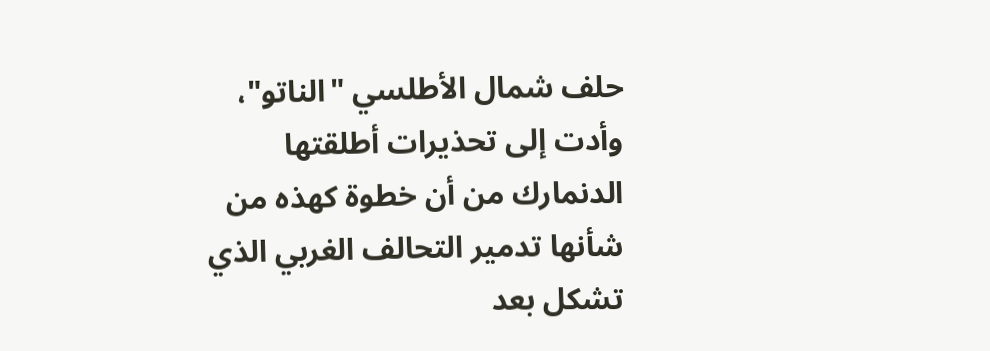حلف شمال الأطلسي "الناتو"، وأدت إلى تحذيرات أطلقتها الدنمارك من أن خطوة كهذه من شأنها تدمير التحالف الغربي الذي تشكل بعد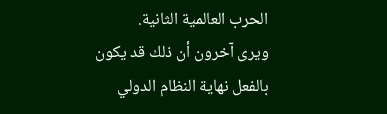الحرب العالمية الثانية.
ويرى آخرون أن ذلك قد يكون بالفعل نهاية النظام الدولي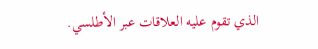الذي تقوم عليه العلاقات عبر الأطلسي.